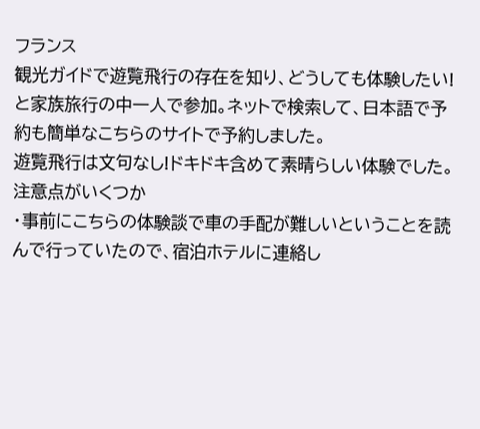フランス
観光ガイドで遊覧飛行の存在を知り、どうしても体験したい!と家族旅行の中一人で参加。ネットで検索して、日本語で予約も簡単なこちらのサイトで予約しました。
遊覧飛行は文句なし!ドキドキ含めて素晴らしい体験でした。
注意点がいくつか
・事前にこちらの体験談で車の手配が難しいということを読んで行っていたので、宿泊ホテルに連絡し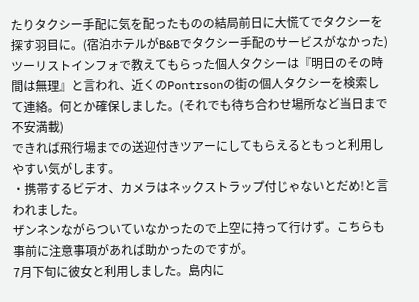たりタクシー手配に気を配ったものの結局前日に大慌てでタクシーを探す羽目に。(宿泊ホテルがB&Bでタクシー手配のサービスがなかった)ツーリストインフォで教えてもらった個人タクシーは『明日のその時間は無理』と言われ、近くのPontrsonの街の個人タクシーを検索して連絡。何とか確保しました。(それでも待ち合わせ場所など当日まで不安満載)
できれば飛行場までの送迎付きツアーにしてもらえるともっと利用しやすい気がします。
・携帯するビデオ、カメラはネックストラップ付じゃないとだめ!と言われました。
ザンネンながらついていなかったので上空に持って行けず。こちらも事前に注意事項があれば助かったのですが。
7月下旬に彼女と利用しました。島内に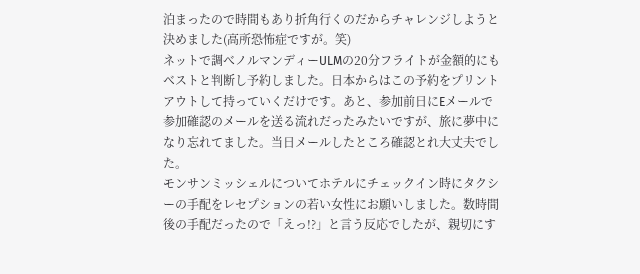泊まったので時間もあり折角行くのだからチャレンジしようと決めました(高所恐怖症ですが。笑)
ネットで調べノルマンディーULMの20分フライトが金額的にもベストと判断し予約しました。日本からはこの予約をプリントアウトして持っていくだけです。あと、参加前日にEメールで参加確認のメールを送る流れだったみたいですが、旅に夢中になり忘れてました。当日メールしたところ確認とれ大丈夫でした。
モンサンミッシェルについてホテルにチェックイン時にタクシーの手配をレセプションの若い女性にお願いしました。数時間後の手配だったので「えっ!?」と言う反応でしたが、親切にす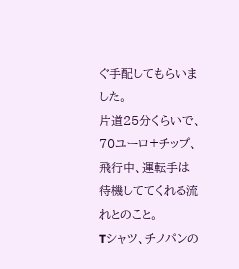ぐ手配してもらいました。
片道25分くらいで、70ユーロ+チップ、飛行中、運転手は待機しててくれる流れとのこと。
Tシャツ、チノパンの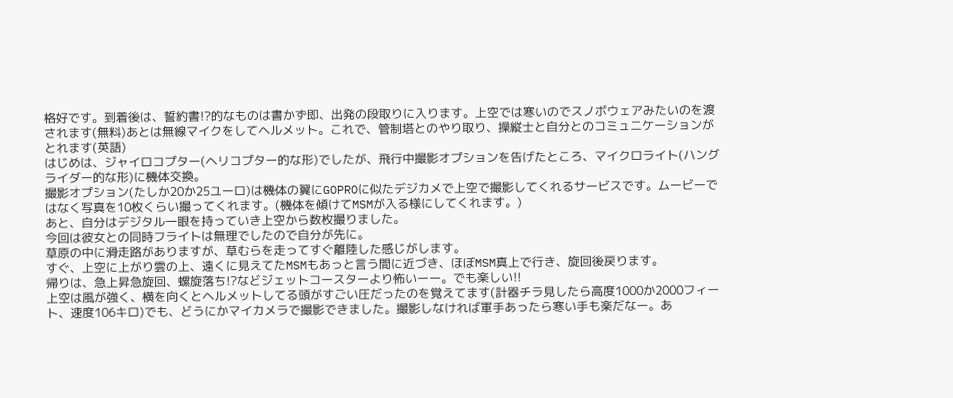格好です。到着後は、誓約書!?的なものは書かず即、出発の段取りに入ります。上空では寒いのでスノボウェアみたいのを渡されます(無料)あとは無線マイクをしてヘルメット。これで、管制塔とのやり取り、操縦士と自分とのコミュニケーションがとれます(英語)
はじめは、ジャイロコプター(ヘリコプター的な形)でしたが、飛行中撮影オプションを告げたところ、マイクロライト(ハングライダー的な形)に機体交換。
撮影オプション(たしか20か25ユーロ)は機体の翼にGOPROに似たデジカメで上空で撮影してくれるサービスです。ムービーではなく写真を10枚くらい撮ってくれます。(機体を傾けてMSMが入る様にしてくれます。)
あと、自分はデジタル一眼を持っていき上空から数枚撮りました。
今回は彼女との同時フライトは無理でしたので自分が先に。
草原の中に滑走路がありますが、草むらを走ってすぐ離陸した感じがします。
すぐ、上空に上がり雲の上、遠くに見えてたMSMもあっと言う間に近づき、ほぼMSM真上で行き、旋回後戻ります。
帰りは、急上昇急旋回、螺旋落ち!?などジェットコースターより怖いーー。でも楽しい!!
上空は風が強く、横を向くとヘルメットしてる頭がすごい圧だったのを覚えてます(計器チラ見したら高度1000か2000フィート、速度106キロ)でも、どうにかマイカメラで撮影できました。撮影しなければ軍手あったら寒い手も楽だなー。あ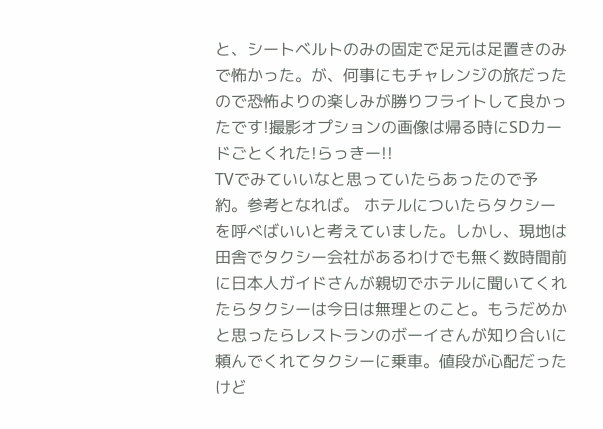と、シートベルトのみの固定で足元は足置きのみで怖かった。が、何事にもチャレンジの旅だったので恐怖よりの楽しみが勝りフライトして良かったです!撮影オプションの画像は帰る時にSDカードごとくれた!らっきー!!
TVでみていいなと思っていたらあったので予約。参考となれば。 ホテルについたらタクシーを呼べばいいと考えていました。しかし、現地は田舎でタクシー会社があるわけでも無く数時間前に日本人ガイドさんが親切でホテルに聞いてくれたらタクシーは今日は無理とのこと。もうだめかと思ったらレストランのボーイさんが知り合いに頼んでくれてタクシーに乗車。値段が心配だったけど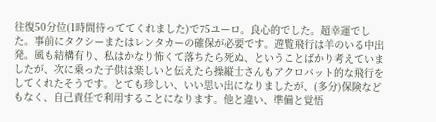往復50分位(1時間待っててくれました)で75ユーロ。良心的でした。超幸運でした。事前にタクシーまたはレンタカーの確保が必要です。遊覧飛行は羊のいる中出発。風も結構有り、私はかなり怖くて落ちたら死ぬ、ということばかり考えていましたが、次に乗った子供は楽しいと伝えたら操縦士さんもアクロバット的な飛行をしてくれたそうです。とても珍しい、いい思い出になりましたが、(多分)保険などもなく、自己責任で利用することになります。他と違い、準備と覚悟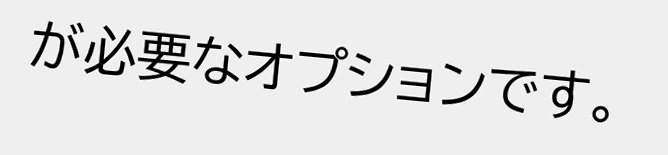が必要なオプションです。